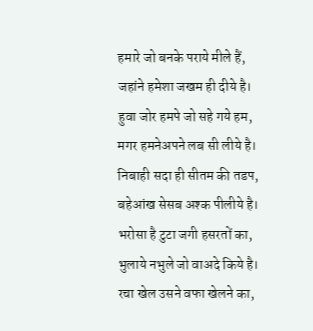हमारे जो बनके पराये मीले हैं,
जहांने हमेशा जखम ही दीये है।
हुवा जोर हमपे जो सहे गये हम,
मगर हमनेअपने लब सी लीये है।
निबाही सदा ही सीतम की तडप,
बहेआंख सेसब अश्क पीलीये है।
भरोसा है टुटा जगी हसरतों का,
भुलाये नभुले जो वाअदे किये है।
रचा खेल उसने वफा खेलने का,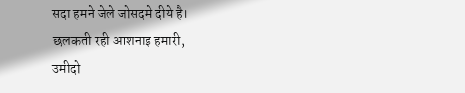सदा हमने जेले जोसदमे दीये है।
छलकती रही आशनाइ हमारी,
उमीदो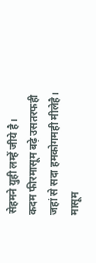सेहमने युही लम्हें जीये है।
कदम फीरमासूम बढ़े उसतरफही
जहां से सदा हमकोगमही मीलेहै।
मासूम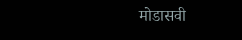मोडासवी